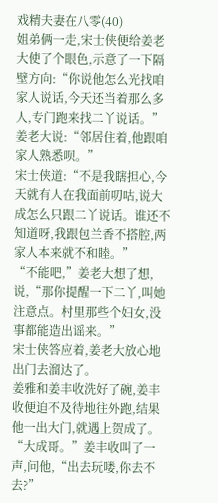戏精夫妻在八零(40)
姐弟俩一走,宋士侠便给姜老大使了个眼色,示意了一下隔壁方向:“你说他怎么光找咱家人说话,今天还当着那么多人,专门跑来找二丫说话。”
姜老大说:“邻居住着,他跟咱家人熟悉呗。”
宋士侠道:“不是我瞎担心,今天就有人在我面前叨咕,说大成怎么只跟二丫说话。谁还不知道呀,我跟包兰香不搭腔,两家人本来就不和睦。”
“不能吧,”姜老大想了想,说,“那你提醒一下二丫,叫她注意点。村里那些个妇女,没事都能造出谣来。”
宋士侠答应着,姜老大放心地出门去溜达了。
姜雅和姜丰收洗好了碗,姜丰收便迫不及待地往外跑,结果他一出大门,就遇上贺成了。
“大成哥。”姜丰收叫了一声,问他,“出去玩喽,你去不去?”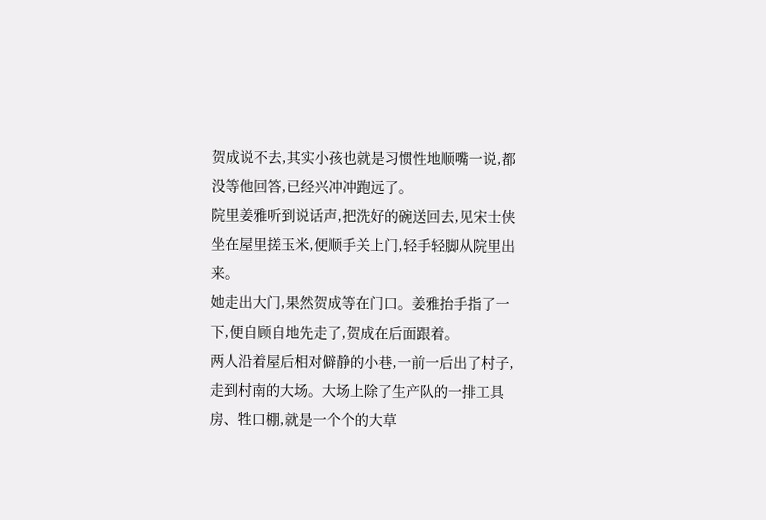贺成说不去,其实小孩也就是习惯性地顺嘴一说,都没等他回答,已经兴冲冲跑远了。
院里姜雅听到说话声,把洗好的碗送回去,见宋士侠坐在屋里搓玉米,便顺手关上门,轻手轻脚从院里出来。
她走出大门,果然贺成等在门口。姜雅抬手指了一下,便自顾自地先走了,贺成在后面跟着。
两人沿着屋后相对僻静的小巷,一前一后出了村子,走到村南的大场。大场上除了生产队的一排工具房、牲口棚,就是一个个的大草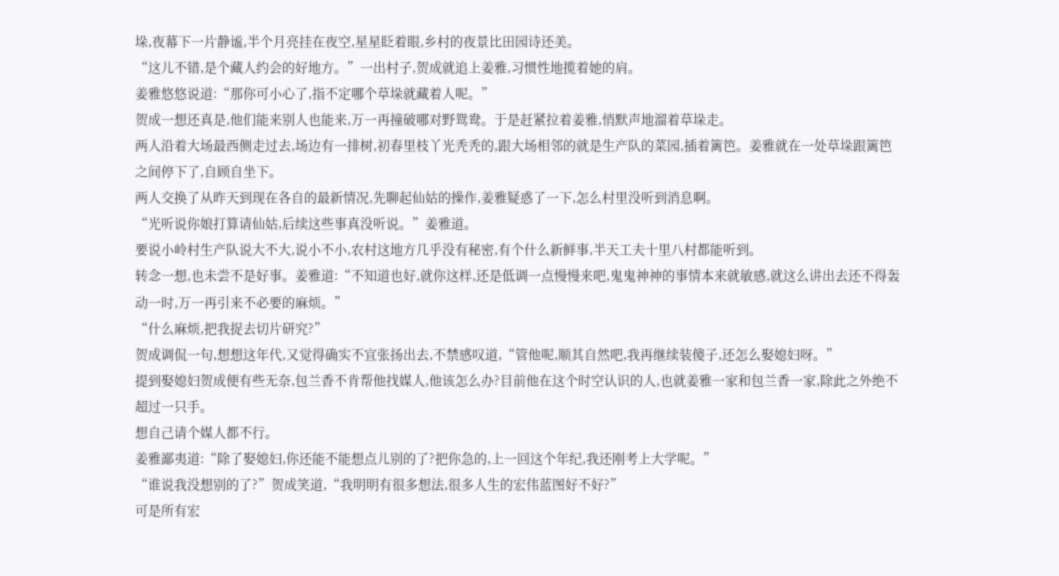垛,夜幕下一片静谧,半个月亮挂在夜空,星星眨着眼,乡村的夜景比田园诗还美。
“这儿不错,是个藏人约会的好地方。”一出村子,贺成就追上姜雅,习惯性地揽着她的肩。
姜雅悠悠说道:“那你可小心了,指不定哪个草垛就藏着人呢。”
贺成一想还真是,他们能来别人也能来,万一再撞破哪对野鸳鸯。于是赶紧拉着姜雅,悄默声地溜着草垛走。
两人沿着大场最西侧走过去,场边有一排树,初春里枝丫光秃秃的,跟大场相邻的就是生产队的菜园,插着篱笆。姜雅就在一处草垛跟篱笆之间停下了,自顾自坐下。
两人交换了从昨天到现在各自的最新情况,先聊起仙姑的操作,姜雅疑惑了一下,怎么村里没听到消息啊。
“光听说你娘打算请仙姑,后续这些事真没听说。”姜雅道。
要说小岭村生产队说大不大,说小不小,农村这地方几乎没有秘密,有个什么新鲜事,半天工夫十里八村都能听到。
转念一想,也未尝不是好事。姜雅道:“不知道也好,就你这样,还是低调一点慢慢来吧,鬼鬼神神的事情本来就敏感,就这么讲出去还不得轰动一时,万一再引来不必要的麻烦。”
“什么麻烦,把我捉去切片研究?”
贺成调侃一句,想想这年代,又觉得确实不宜张扬出去,不禁感叹道,“管他呢,顺其自然吧,我再继续装傻子,还怎么娶媳妇呀。”
提到娶媳妇贺成便有些无奈,包兰香不肯帮他找媒人,他该怎么办?目前他在这个时空认识的人,也就姜雅一家和包兰香一家,除此之外绝不超过一只手。
想自己请个媒人都不行。
姜雅鄙夷道:“除了娶媳妇,你还能不能想点儿别的了?把你急的,上一回这个年纪,我还刚考上大学呢。”
“谁说我没想别的了?”贺成笑道,“我明明有很多想法,很多人生的宏伟蓝图好不好?”
可是所有宏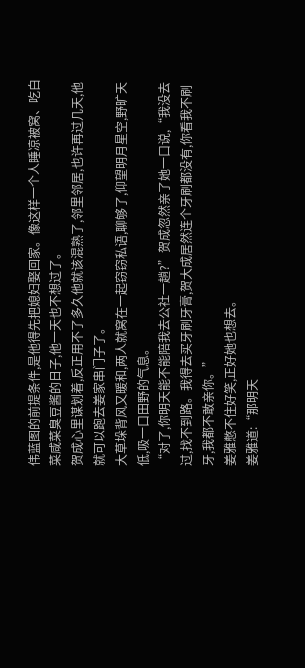伟蓝图的前提条件,是他得先把媳妇娶回家。像这样一个人睡凉被窝、吃白菜咸菜臭豆酱的日子,他一天也不想过了。
贺成心里谋划着,反正用不了多久他就该混熟了,邻里邻居,也许再过几天,他就可以跑去姜家串门子了。
大草垛背风又暖和,两人就窝在一起窃窃私语,聊够了,仰望明月星空,野旷天低,吸一口田野的气息。
“对了,你明天能不能陪我去公社一趟?”贺成忽然亲了她一口说,“我没去过,找不到路。我得去买牙刷牙膏,贺大成居然连个牙刷都没有,你看我不刷牙,我都不敢亲你。”
姜雅憋不住好笑,正好她也想去。
姜雅道:“那明天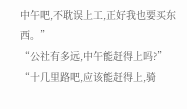中午吧,不耽误上工,正好我也要买东西。”
“公社有多远,中午能赶得上吗?”
“十几里路吧,应该能赶得上,骑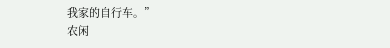我家的自行车。”
农闲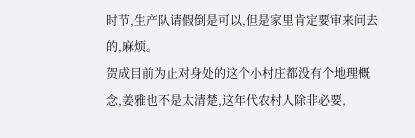时节,生产队请假倒是可以,但是家里肯定要审来问去的,麻烦。
贺成目前为止对身处的这个小村庄都没有个地理概念,姜雅也不是太清楚,这年代农村人除非必要,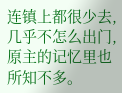连镇上都很少去,几乎不怎么出门,原主的记忆里也所知不多。